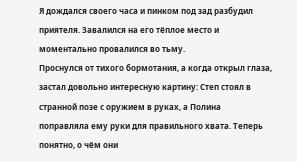Я дождался своего часа и пинком под зад разбудил приятеля. Завалился на его тёплое место и моментально провалился во тьму.
Проснулся от тихого бормотания, а когда открыл глаза, застал довольно интересную картину: Степ стоял в странной позе с оружием в руках, а Полина поправляла ему руки для правильного хвата. Теперь понятно, о чём они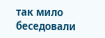так мило беседовали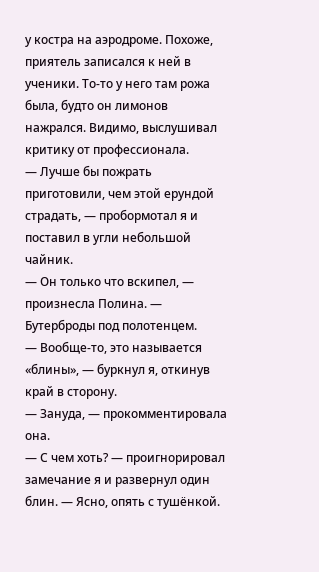у костра на аэродроме. Похоже, приятель записался к ней в ученики. То-то у него там рожа была, будто он лимонов нажрался. Видимо, выслушивал критику от профессионала.
— Лучше бы пожрать приготовили, чем этой ерундой страдать, — пробормотал я и поставил в угли небольшой чайник.
— Он только что вскипел, — произнесла Полина. — Бутерброды под полотенцем.
— Вообще-то, это называется «блины», — буркнул я, откинув край в сторону.
— Зануда, — прокомментировала она.
— С чем хоть? — проигнорировал замечание я и развернул один блин. — Ясно, опять с тушёнкой.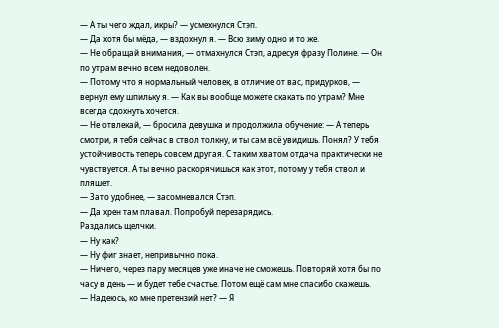— А ты чего ждал, икры? — усмехнулся Стэп.
— Да хотя бы мёда, — вздохнул я. — Всю зиму одно и то же.
— Не обращай внимания, — отмахнулся Стэп, адресуя фразу Полине. — Он по утрам вечно всем недоволен.
— Потому что я нормальный человек, в отличие от вас, придурков, — вернул ему шпильку я. — Как вы вообще можете скакать по утрам? Мне всегда сдохнуть хочется.
— Не отвлекай, — бросила девушка и продолжила обучение: — А теперь смотри, я тебя сейчас в ствол толкну, и ты сам всё увидишь. Понял? У тебя устойчивость теперь совсем другая. С таким хватом отдача практически не чувствуется. А ты вечно раскорячишься как этот, потому у тебя ствол и пляшет.
— Зато удобнее, — засомневался Стэп.
— Да хрен там плавал. Попробуй перезарядись.
Раздались щелчки.
— Ну как?
— Ну фиг знает, непривычно пока.
— Ничего, через пару месяцев уже иначе не сможешь. Повторяй хотя бы по часу в день — и будет тебе счастье. Потом ещё сам мне спасибо скажешь.
— Надеюсь, ко мне претензий нет? — Я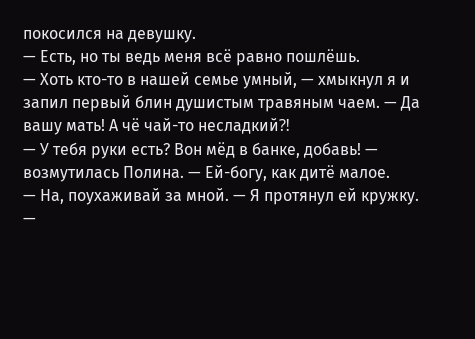покосился на девушку.
— Есть, но ты ведь меня всё равно пошлёшь.
— Хоть кто-то в нашей семье умный, — хмыкнул я и запил первый блин душистым травяным чаем. — Да вашу мать! А чё чай-то несладкий⁈
— У тебя руки есть? Вон мёд в банке, добавь! — возмутилась Полина. — Ей-богу, как дитё малое.
— На, поухаживай за мной. — Я протянул ей кружку.
—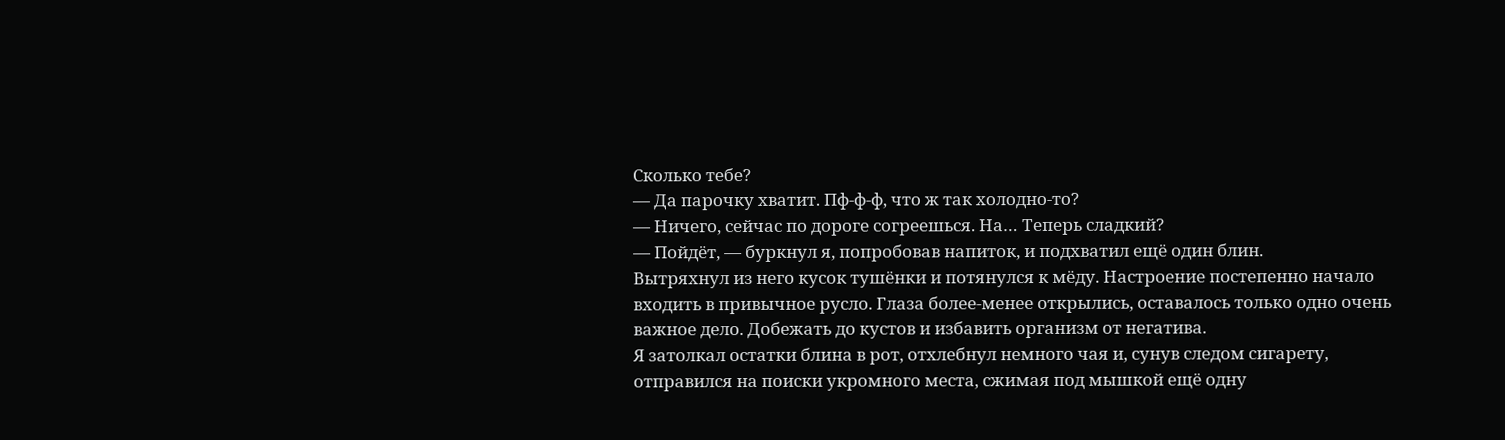Сколько тебе?
— Да парочку хватит. Пф-ф-ф, что ж так холодно-то?
— Ничего, сейчас по дороге согреешься. На… Теперь сладкий?
— Пойдёт, — буркнул я, попробовав напиток, и подхватил ещё один блин.
Вытряхнул из него кусок тушёнки и потянулся к мёду. Настроение постепенно начало входить в привычное русло. Глаза более-менее открылись, оставалось только одно очень важное дело. Добежать до кустов и избавить организм от негатива.
Я затолкал остатки блина в рот, отхлебнул немного чая и, сунув следом сигарету, отправился на поиски укромного места, сжимая под мышкой ещё одну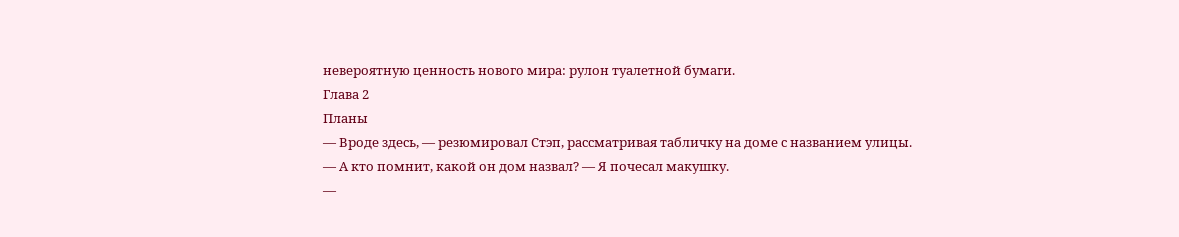невероятную ценность нового мира: рулон туалетной бумаги.
Глава 2
Планы
— Вроде здесь, — резюмировал Стэп, рассматривая табличку на доме с названием улицы.
— А кто помнит, какой он дом назвал? — Я почесал макушку.
—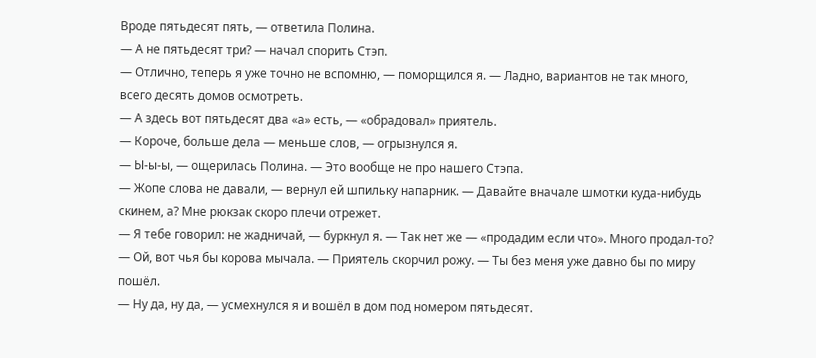Вроде пятьдесят пять, — ответила Полина.
— А не пятьдесят три? — начал спорить Стэп.
— Отлично, теперь я уже точно не вспомню, — поморщился я. — Ладно, вариантов не так много, всего десять домов осмотреть.
— А здесь вот пятьдесят два «а» есть, — «обрадовал» приятель.
— Короче, больше дела — меньше слов, — огрызнулся я.
— Ы-ы-ы, — ощерилась Полина. — Это вообще не про нашего Стэпа.
— Жопе слова не давали, — вернул ей шпильку напарник. — Давайте вначале шмотки куда-нибудь скинем, а? Мне рюкзак скоро плечи отрежет.
— Я тебе говорил: не жадничай, — буркнул я. — Так нет же — «продадим если что». Много продал-то?
— Ой, вот чья бы корова мычала. — Приятель скорчил рожу. — Ты без меня уже давно бы по миру пошёл.
— Ну да, ну да, — усмехнулся я и вошёл в дом под номером пятьдесят.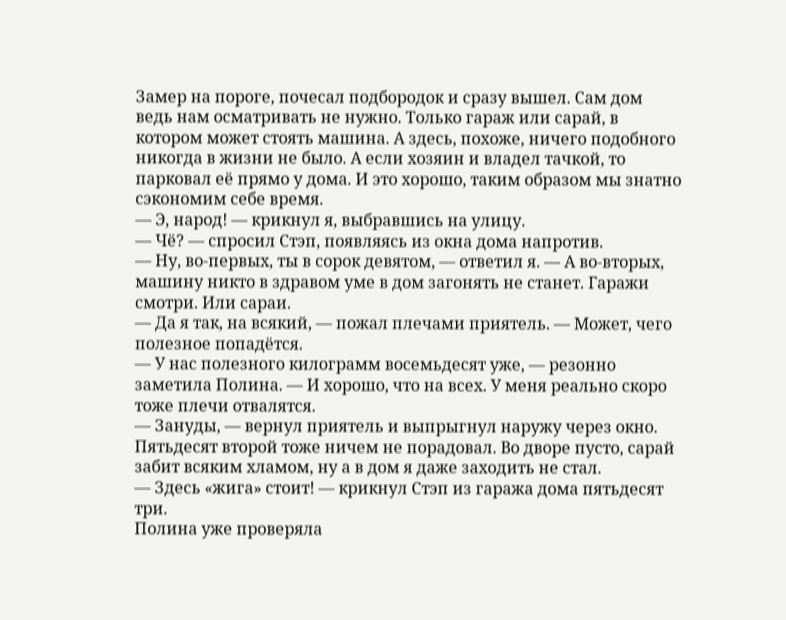Замер на пороге, почесал подбородок и сразу вышел. Сам дом ведь нам осматривать не нужно. Только гараж или сарай, в котором может стоять машина. А здесь, похоже, ничего подобного никогда в жизни не было. А если хозяин и владел тачкой, то парковал её прямо у дома. И это хорошо, таким образом мы знатно сэкономим себе время.
— Э, народ! — крикнул я, выбравшись на улицу.
— Чё? — спросил Стэп, появляясь из окна дома напротив.
— Ну, во-первых, ты в сорок девятом, — ответил я. — А во-вторых, машину никто в здравом уме в дом загонять не станет. Гаражи смотри. Или сараи.
— Да я так, на всякий, — пожал плечами приятель. — Может, чего полезное попадётся.
— У нас полезного килограмм восемьдесят уже, — резонно заметила Полина. — И хорошо, что на всех. У меня реально скоро тоже плечи отвалятся.
— Зануды, — вернул приятель и выпрыгнул наружу через окно.
Пятьдесят второй тоже ничем не порадовал. Во дворе пусто, сарай забит всяким хламом, ну а в дом я даже заходить не стал.
— Здесь «жига» стоит! — крикнул Стэп из гаража дома пятьдесят три.
Полина уже проверяла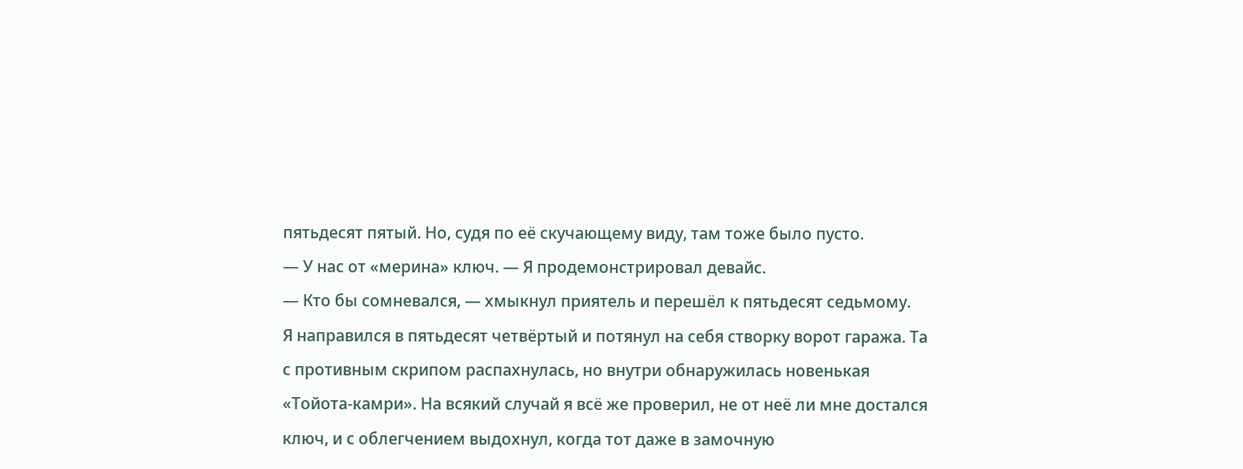пятьдесят пятый. Но, судя по её скучающему виду, там тоже было пусто.
— У нас от «мерина» ключ. — Я продемонстрировал девайс.
— Кто бы сомневался, — хмыкнул приятель и перешёл к пятьдесят седьмому.
Я направился в пятьдесят четвёртый и потянул на себя створку ворот гаража. Та с противным скрипом распахнулась, но внутри обнаружилась новенькая «Тойота-камри». На всякий случай я всё же проверил, не от неё ли мне достался ключ, и с облегчением выдохнул, когда тот даже в замочную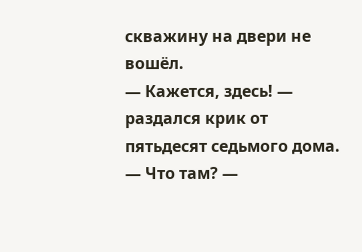скважину на двери не вошёл.
— Кажется, здесь! — раздался крик от пятьдесят седьмого дома.
— Что там? —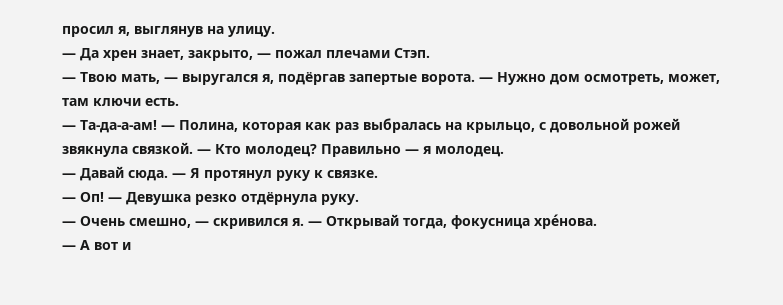просил я, выглянув на улицу.
— Да хрен знает, закрыто, — пожал плечами Стэп.
— Твою мать, — выругался я, подёргав запертые ворота. — Нужно дом осмотреть, может, там ключи есть.
— Та-да-а-ам! — Полина, которая как раз выбралась на крыльцо, с довольной рожей звякнула связкой. — Кто молодец? Правильно — я молодец.
— Давай сюда. — Я протянул руку к связке.
— Оп! — Девушка резко отдёрнула руку.
— Очень смешно, — скривился я. — Открывай тогда, фокусница хре́нова.
— А вот и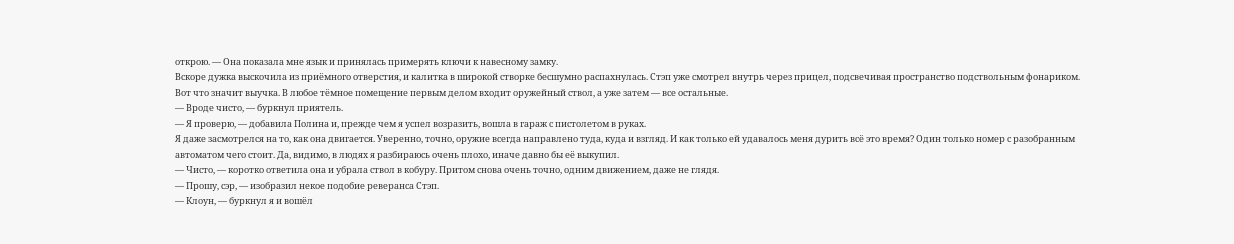открою. — Она показала мне язык и принялась примерять ключи к навесному замку.
Вскоре дужка выскочила из приёмного отверстия, и калитка в широкой створке бесшумно распахнулась. Стэп уже смотрел внутрь через прицел, подсвечивая пространство подствольным фонариком. Вот что значит выучка. В любое тёмное помещение первым делом входит оружейный ствол, а уже затем — все остальные.
— Вроде чисто, — буркнул приятель.
— Я проверю, — добавила Полина и, прежде чем я успел возразить, вошла в гараж с пистолетом в руках.
Я даже засмотрелся на то, как она двигается. Уверенно, точно, оружие всегда направлено туда, куда и взгляд. И как только ей удавалось меня дурить всё это время? Один только номер с разобранным автоматом чего стоит. Да, видимо, в людях я разбираюсь очень плохо, иначе давно бы её выкупил.
— Чисто, — коротко ответила она и убрала ствол в кобуру. Притом снова очень точно, одним движением, даже не глядя.
— Прошу, сэр, — изобразил некое подобие реверанса Стэп.
— Клоун, — буркнул я и вошёл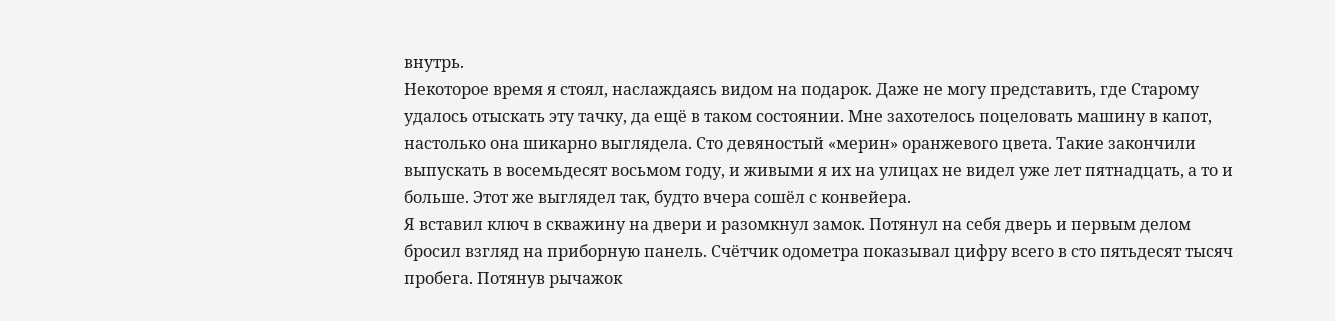внутрь.
Некоторое время я стоял, наслаждаясь видом на подарок. Даже не могу представить, где Старому удалось отыскать эту тачку, да ещё в таком состоянии. Мне захотелось поцеловать машину в капот, настолько она шикарно выглядела. Сто девяностый «мерин» оранжевого цвета. Такие закончили выпускать в восемьдесят восьмом году, и живыми я их на улицах не видел уже лет пятнадцать, а то и больше. Этот же выглядел так, будто вчера сошёл с конвейера.
Я вставил ключ в скважину на двери и разомкнул замок. Потянул на себя дверь и первым делом бросил взгляд на приборную панель. Счётчик одометра показывал цифру всего в сто пятьдесят тысяч пробега. Потянув рычажок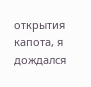открытия капота, я дождался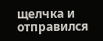щелчка и отправился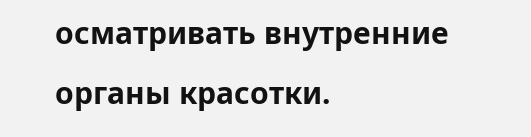осматривать внутренние органы красотки.